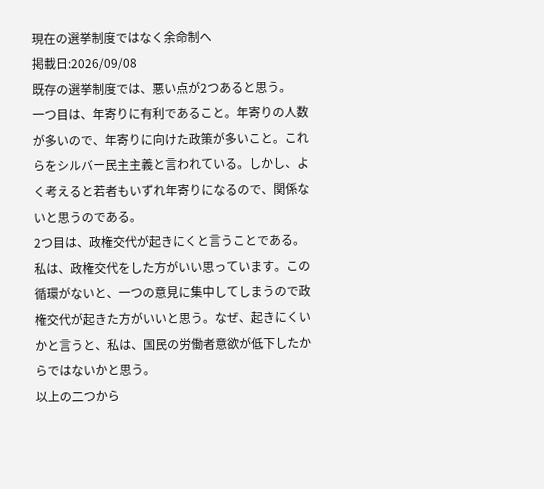現在の選挙制度ではなく余命制へ
掲載日:2026/09/08
既存の選挙制度では、悪い点が2つあると思う。
一つ目は、年寄りに有利であること。年寄りの人数が多いので、年寄りに向けた政策が多いこと。これらをシルバー民主主義と言われている。しかし、よく考えると若者もいずれ年寄りになるので、関係ないと思うのである。
2つ目は、政権交代が起きにくと言うことである。
私は、政権交代をした方がいい思っています。この循環がないと、一つの意見に集中してしまうので政権交代が起きた方がいいと思う。なぜ、起きにくいかと言うと、私は、国民の労働者意欲が低下したからではないかと思う。
以上の二つから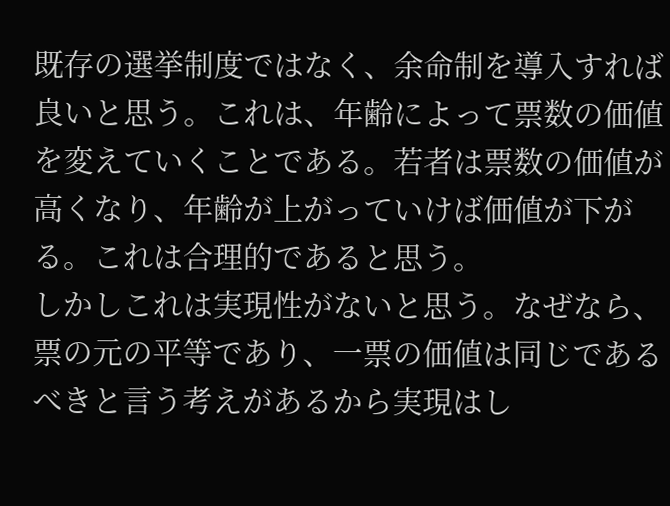既存の選挙制度ではなく、余命制を導入すれば良いと思う。これは、年齢によって票数の価値を変えていくことである。若者は票数の価値が高くなり、年齢が上がっていけば価値が下がる。これは合理的であると思う。
しかしこれは実現性がないと思う。なぜなら、票の元の平等であり、一票の価値は同じであるべきと言う考えがあるから実現はし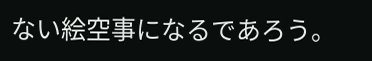ない絵空事になるであろう。